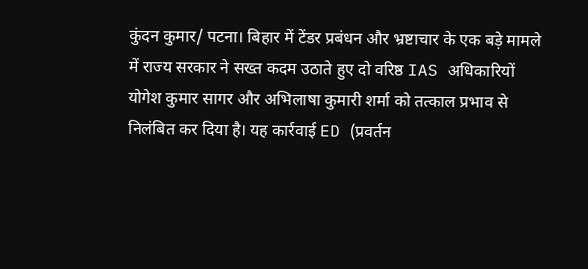कुंदन कुमार/ पटना। बिहार में टेंडर प्रबंधन और भ्रष्टाचार के एक बड़े मामले में राज्य सरकार ने सख्त कदम उठाते हुए दो वरिष्ठ IAS अधिकारियों योगेश कुमार सागर और अभिलाषा कुमारी शर्मा को तत्काल प्रभाव से निलंबित कर दिया है। यह कार्रवाई ED (प्रवर्तन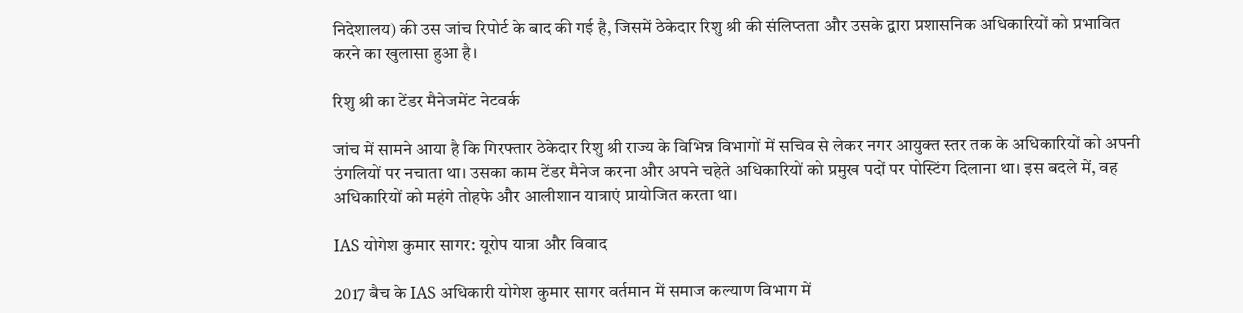निदेशालय) की उस जांच रिपोर्ट के बाद की गई है, जिसमें ठेकेदार रिशु श्री की संलिप्तता और उसके द्वारा प्रशासनिक अधिकारियों को प्रभावित करने का खुलासा हुआ है।

रिशु श्री का टेंडर मैनेजमेंट नेटवर्क

जांच में सामने आया है कि गिरफ्तार ठेकेदार रिशु श्री राज्य के विभिन्न विभागों में सचिव से लेकर नगर आयुक्त स्तर तक के अधिकारियों को अपनी उंगलियों पर नचाता था। उसका काम टेंडर मैनेज करना और अपने चहेते अधिकारियों को प्रमुख पदों पर पोस्टिंग दिलाना था। इस बदले में, वह अधिकारियों को महंगे तोहफे और आलीशान यात्राएं प्रायोजित करता था।

IAS योगेश कुमार सागर: यूरोप यात्रा और विवाद

2017 बैच के IAS अधिकारी योगेश कुमार सागर वर्तमान में समाज कल्याण विभाग में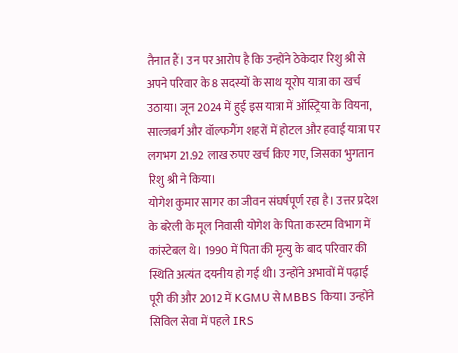तैनात हैं। उन पर आरोप है कि उन्होंने ठेकेदार रिशु श्री से अपने परिवार के 8 सदस्यों के साथ यूरोप यात्रा का खर्च उठाया। जून 2024 में हुई इस यात्रा में ऑस्ट्रिया के वियना, साल्जबर्ग और वॉल्फगैंग शहरों में होटल और हवाई यात्रा पर लगभग 21.92 लाख रुपए खर्च किए गए, जिसका भुगतान रिशु श्री ने किया।
योगेश कुमार सागर का जीवन संघर्षपूर्ण रहा है। उत्तर प्रदेश के बरेली के मूल निवासी योगेश के पिता कस्टम विभाग में कांस्टेबल थे। 1990 में पिता की मृत्यु के बाद परिवार की स्थिति अत्यंत दयनीय हो गई थी। उन्होंने अभावों में पढ़ाई पूरी की और 2012 में KGMU से MBBS किया। उन्होंने सिविल सेवा में पहले IRS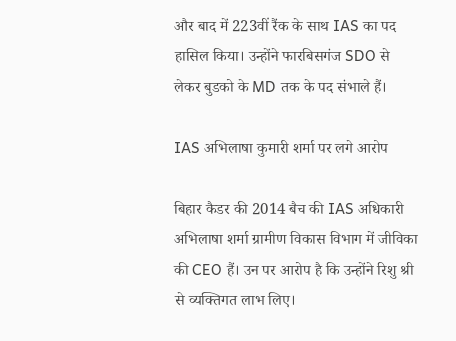और बाद में 223वीं रैंक के साथ IAS का पद हासिल किया। उन्होंने फारबिसगंज SDO से लेकर बुडको के MD तक के पद संभाले हैं।

IAS अभिलाषा कुमारी शर्मा पर लगे आरोप

बिहार कैडर की 2014 बैच की IAS अधिकारी अभिलाषा शर्मा ग्रामीण विकास विभाग में जीविका की CEO हैं। उन पर आरोप है कि उन्होंने रिशु श्री से व्यक्तिगत लाभ लिए।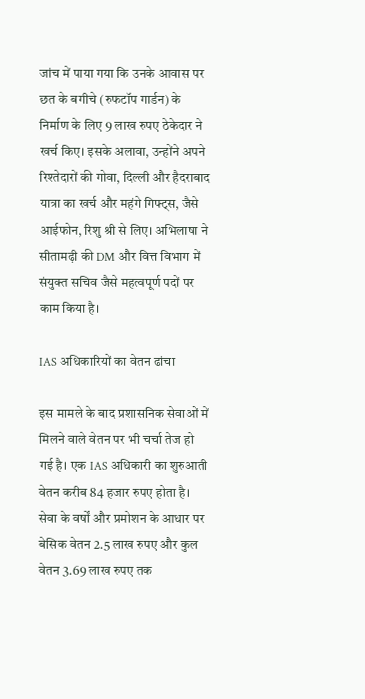जांच में पाया गया कि उनके आवास पर छत के बगीचे (रुफटॉप गार्डन) के निर्माण के लिए 9 लाख रुपए ठेकेदार ने खर्च किए। इसके अलावा, उन्होंने अपने रिश्तेदारों की गोवा, दिल्ली और हैदराबाद यात्रा का खर्च और महंगे गिफ्ट्स, जैसे आईफोन, रिशु श्री से लिए। अभिलाषा ने सीतामढ़ी की DM और वित्त विभाग में संयुक्त सचिव जैसे महत्वपूर्ण पदों पर काम किया है।

IAS अधिकारियों का वेतन ढांचा

इस मामले के बाद प्रशासनिक सेवाओं में मिलने वाले वेतन पर भी चर्चा तेज हो गई है। एक IAS अधिकारी का शुरुआती वेतन करीब 84 हजार रुपए होता है। सेवा के वर्षों और प्रमोशन के आधार पर बेसिक वेतन 2.5 लाख रुपए और कुल वेतन 3.69 लाख रुपए तक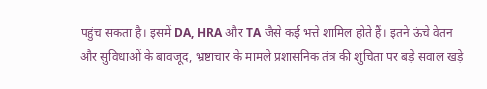पहुंच सकता है। इसमें DA, HRA और TA जैसे कई भत्ते शामिल होते हैं। इतने ऊंचे वेतन और सुविधाओं के बावजूद, भ्रष्टाचार के मामले प्रशासनिक तंत्र की शुचिता पर बड़े सवाल खड़े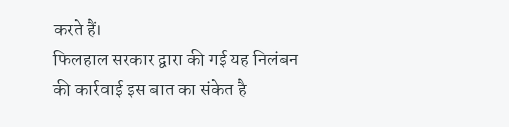करते हैं।
फिलहाल सरकार द्वारा की गई यह निलंबन की कार्रवाई इस बात का संकेत है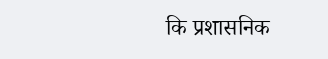कि प्रशासनिक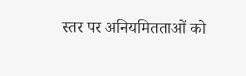स्तर पर अनियमितताओं को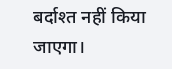बर्दाश्त नहीं किया जाएगा।